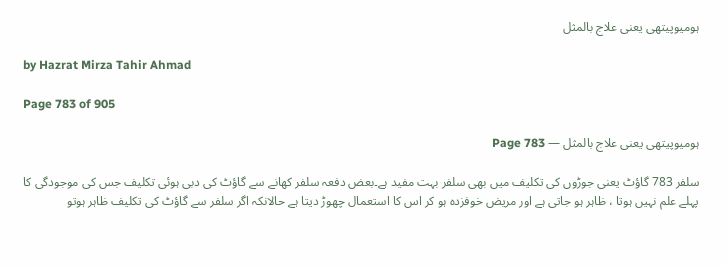ہومیوپیتھی یعنی علاج بالمثل

by Hazrat Mirza Tahir Ahmad

Page 783 of 905

ہومیوپیتھی یعنی علاج بالمثل — Page 783

سلفر 783 گاؤٹ یعنی جوڑوں کی تکلیف میں بھی سلفر بہت مفید ہے۔بعض دفعہ سلفر کھانے سے گاؤٹ کی دبی ہوئی تکلیف جس کی موجودگی کا پہلے علم نہیں ہوتا ، ظاہر ہو جاتی ہے اور مریض خوفزدہ ہو کر اس کا استعمال چھوڑ دیتا ہے حالانکہ اگر سلفر سے گاؤٹ کی تکلیف ظاہر ہوتو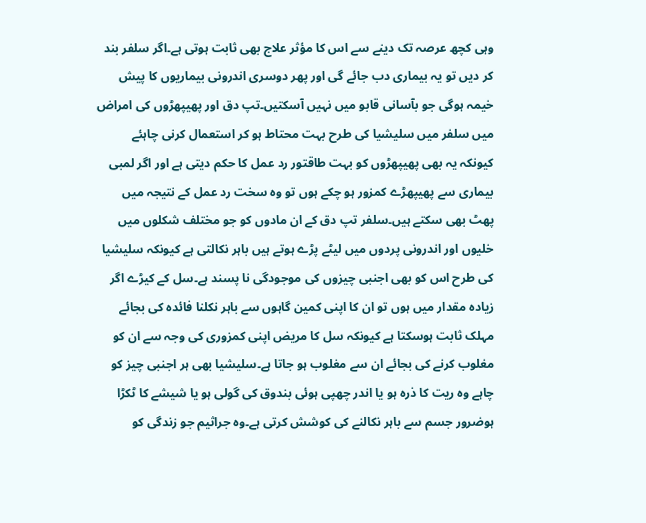وہی کچھ عرصہ تک دینے سے اس کا مؤثر علاج بھی ثابت ہوتی ہے۔اگر سلفر بند کر دیں تو یہ بیماری دب جائے گی اور پھر دوسری اندرونی بیماریوں کا پیش خیمہ ہوگی جو بآسانی قابو میں نہیں آسکتیں۔تپ دق اور پھیپھڑوں کی امراض میں سلفر میں سلیشیا کی طرح بہت محتاط ہو کر استعمال کرنی چاہئے کیونکہ یہ بھی پھیپھڑوں کو بہت طاقتور رد عمل کا حکم دیتی ہے اور اگر لمبی بیماری سے پھیپھڑے کمزور ہو چکے ہوں تو وہ سخت رد عمل کے نتیجہ میں پھٹ بھی سکتے ہیں۔سلفر تپ دق کے ان مادوں کو جو مختلف شکلوں میں خلیوں اور اندرونی پردوں میں لیٹے پڑے ہوتے ہیں باہر نکالتی ہے کیونکہ سلیشیا کی طرح اس کو بھی اجنبی چیزوں کی موجودگی نا پسند ہے۔سل کے کیڑے اگر زیادہ مقدار میں ہوں تو ان کا اپنی کمین گاہوں سے باہر نکلنا فائدہ کی بجائے مہلک ثابت ہوسکتا ہے کیونکہ سل کا مریض اپنی کمزوری کی وجہ سے ان کو مغلوب کرنے کی بجائے ان سے مغلوب ہو جاتا ہے۔سلیشیا بھی ہر اجنبی چیز کو چاہے وہ ریت کا ذرہ ہو یا اندر چھپی ہوئی بندوق کی گولی ہو یا شیشے کا ٹکڑا ہوضرور جسم سے باہر نکالنے کی کوشش کرتی ہے۔وہ جراثیم جو زندگی کو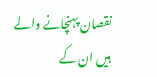نقصان پہنچانے والے ہیں ان کے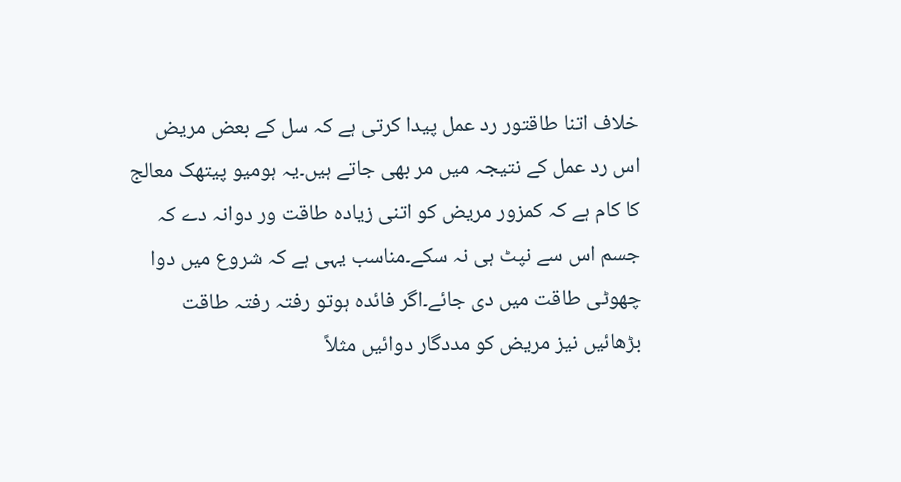خلاف اتنا طاقتور رد عمل پیدا کرتی ہے کہ سل کے بعض مریض اس رد عمل کے نتیجہ میں مر بھی جاتے ہیں۔یہ ہومیو پیتھک معالج کا کام ہے کہ کمزور مریض کو اتنی زیادہ طاقت ور دوانہ دے کہ جسم اس سے نپٹ ہی نہ سکے۔مناسب یہی ہے کہ شروع میں دوا چھوٹی طاقت میں دی جائے۔اگر فائدہ ہوتو رفتہ رفتہ طاقت بڑھائیں نیز مریض کو مددگار دوائیں مثلاً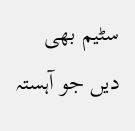سٹیم بھی دیں جو آہستہ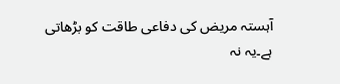آہستہ مریض کی دفاعی طاقت کو بڑھاتی ہے۔یہ نہ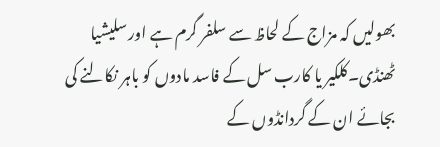بھولیں کہ مزاج کے لحاظ سے سلفر گرم ہے اور سلیشیا ٹھنڈی۔کلکیر یا کارب سل کے فاسد مادوں کو باہر نکالنے کی بجائے ان کے گردانڈوں کے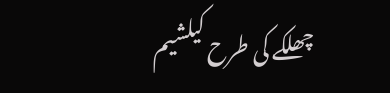چھلکے کی طرح کیلشیم